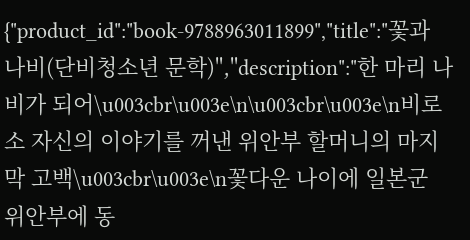{"product_id":"book-9788963011899","title":"꽃과 나비(단비청소년 문학)","description":"한 마리 나비가 되어\u003cbr\u003e\n\u003cbr\u003e\n비로소 자신의 이야기를 꺼낸 위안부 할머니의 마지막 고백\u003cbr\u003e\n꽃다운 나이에 일본군 위안부에 동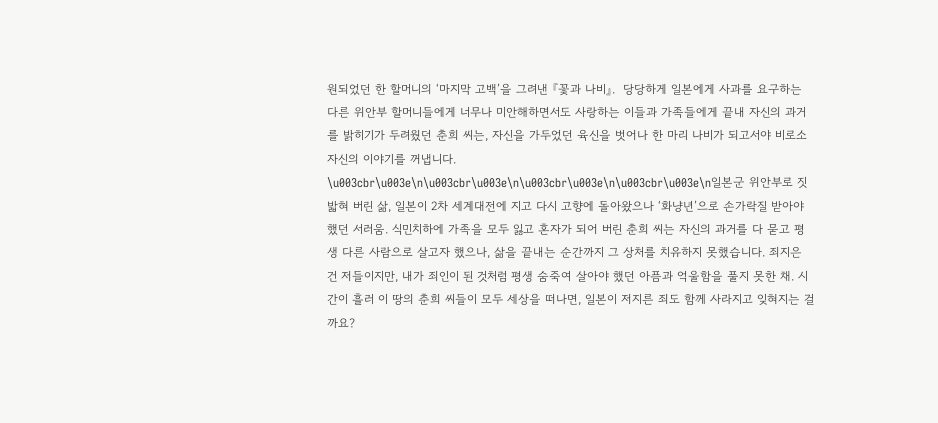원되었던 한 할머니의 ‘마지막 고백’을 그려낸 『꽃과 나비』.  당당하게 일본에게 사과를 요구하는 다른 위안부 할머니들에게 너무나 미안해하면서도 사랑하는 이들과 가족들에게 끝내 자신의 과거를 밝히기가 두려웠던 춘희 씨는, 자신을 가두었던 육신을 벗어나 한 마리 나비가 되고서야 비로소 자신의 이야기를 꺼냅니다. \u003cbr\u003e\n\u003cbr\u003e\n\u003cbr\u003e\n\u003cbr\u003e\n일본군 위안부로 짓밟혀 버린 삶, 일본이 2차 세계대전에 지고 다시 고향에 돌아왔으나 ‘화냥년’으로 손가락질 받아야 했던 서러움. 식민치하에 가족을 모두 잃고 혼자가 되어 버린 춘희 씨는 자신의 과거를 다 묻고 평생 다른 사람으로 살고자 했으나, 삶을 끝내는 순간까지 그 상처를 치유하지 못했습니다. 죄지은 건 저들이지만, 내가 죄인이 된 것처럼 평생 숨죽여 살아야 했던 아픔과 억울함을 풀지 못한 채. 시간이 흘러 이 땅의 춘희 씨들이 모두 세상을 떠나면, 일본이 저지른 죄도 함께 사라지고 잊혀지는 걸까요?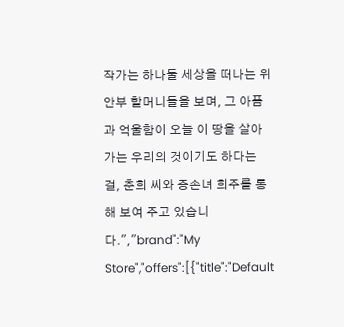작가는 하나둘 세상을 떠나는 위안부 할머니들을 보며, 그 아픔과 억울함이 오늘 이 땅을 살아가는 우리의 것이기도 하다는 걸, 춘희 씨와 증손녀 희주를 통해 보여 주고 있습니다.","brand":"My Store","offers":[{"title":"Default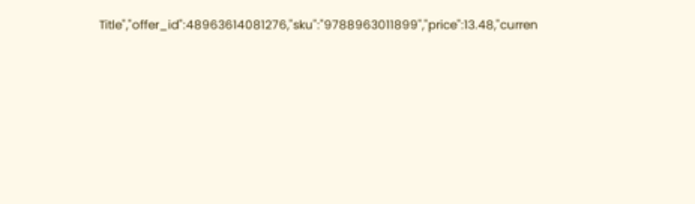Title","offer_id":48963614081276,"sku":"9788963011899","price":13.48,"curren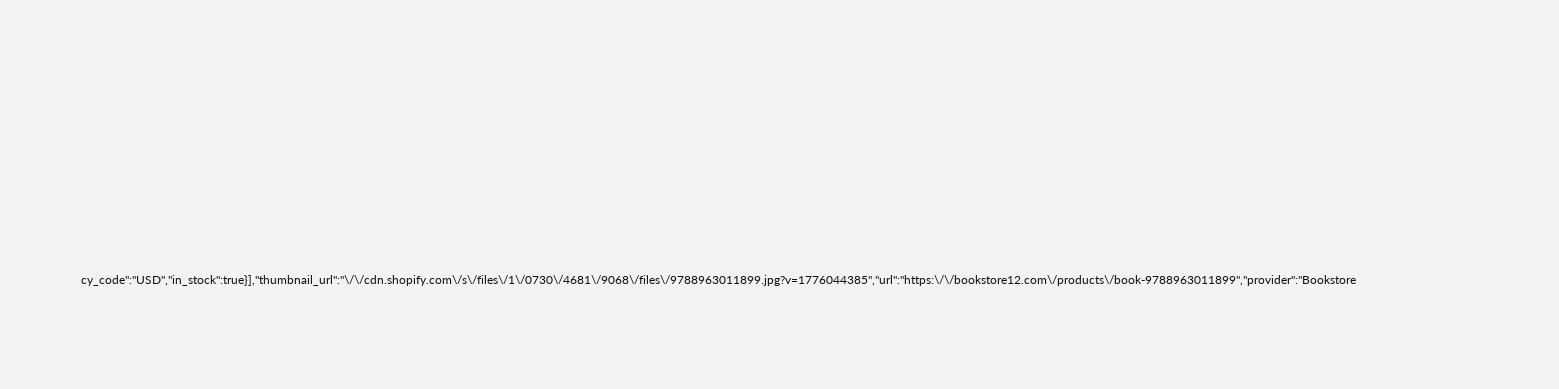cy_code":"USD","in_stock":true}],"thumbnail_url":"\/\/cdn.shopify.com\/s\/files\/1\/0730\/4681\/9068\/files\/9788963011899.jpg?v=1776044385","url":"https:\/\/bookstore12.com\/products\/book-9788963011899","provider":"Bookstore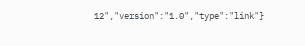12","version":"1.0","type":"link"}